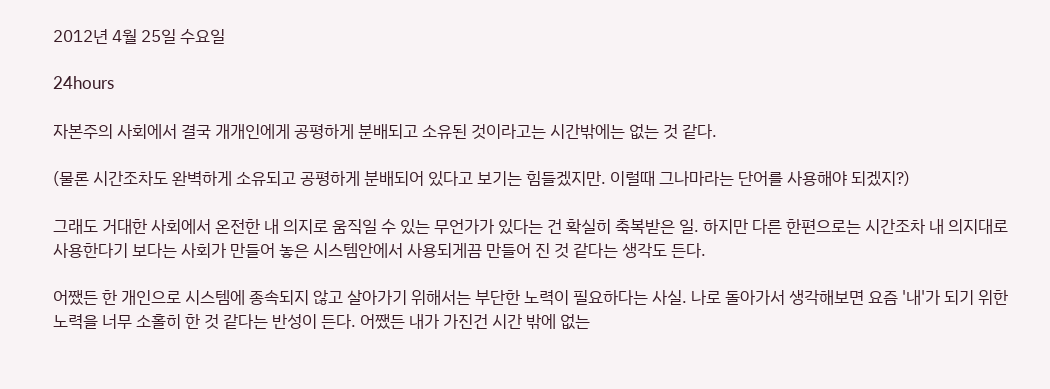2012년 4월 25일 수요일

24hours

자본주의 사회에서 결국 개개인에게 공평하게 분배되고 소유된 것이라고는 시간밖에는 없는 것 같다.

(물론 시간조차도 완벽하게 소유되고 공평하게 분배되어 있다고 보기는 힘들겠지만. 이럴때 그나마라는 단어를 사용해야 되겠지?)

그래도 거대한 사회에서 온전한 내 의지로 움직일 수 있는 무언가가 있다는 건 확실히 축복받은 일. 하지만 다른 한편으로는 시간조차 내 의지대로 사용한다기 보다는 사회가 만들어 놓은 시스템안에서 사용되게끔 만들어 진 것 같다는 생각도 든다.

어쨌든 한 개인으로 시스템에 종속되지 않고 살아가기 위해서는 부단한 노력이 필요하다는 사실. 나로 돌아가서 생각해보면 요즘 '내'가 되기 위한 노력을 너무 소홀히 한 것 같다는 반성이 든다. 어쨌든 내가 가진건 시간 밖에 없는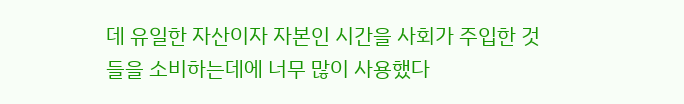데 유일한 자산이자 자본인 시간을 사회가 주입한 것들을 소비하는데에 너무 많이 사용했다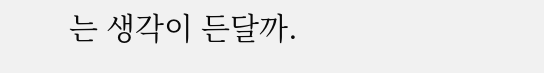는 생각이 든달까.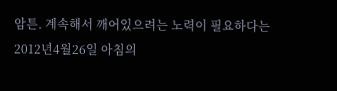암튼. 계속해서 깨어있으려는 노력이 필요하다는 2012년4월26일 아침의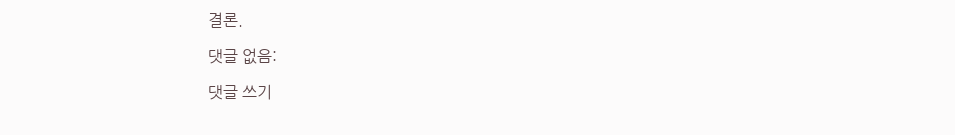결론.

댓글 없음:

댓글 쓰기